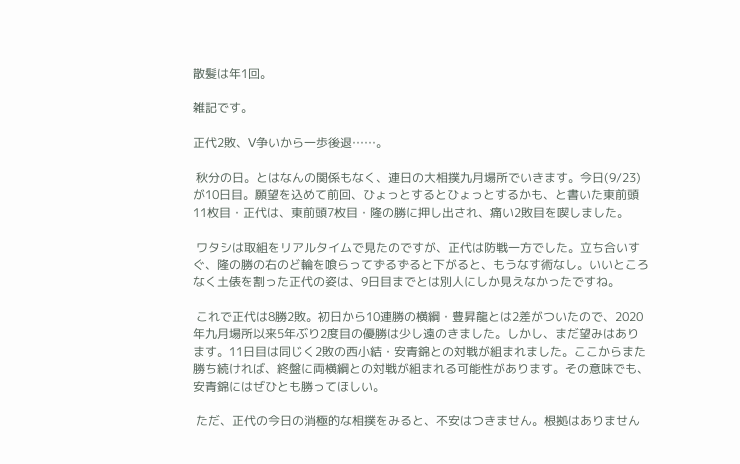散髪は年1回。

雑記です。

正代2敗、V争いから一歩後退……。

 秋分の日。とはなんの関係もなく、連日の大相撲九月場所でいきます。今日(9/23)が10日目。願望を込めて前回、ひょっとするとひょっとするかも、と書いた東前頭11枚目・正代は、東前頭7枚目・隆の勝に押し出され、痛い2敗目を喫しました。

 ワタシは取組をリアルタイムで見たのですが、正代は防戦一方でした。立ち合いすぐ、隆の勝の右のど輪を喰らってずるずると下がると、もうなす術なし。いいところなく土俵を割った正代の姿は、9日目までとは別人にしか見えなかったですね。

 これで正代は8勝2敗。初日から10連勝の横綱・豊昇龍とは2差がついたので、2020年九月場所以来5年ぶり2度目の優勝は少し遠のきました。しかし、まだ望みはあります。11日目は同じく2敗の西小結・安青錦との対戦が組まれました。ここからまた勝ち続ければ、終盤に両横綱との対戦が組まれる可能性があります。その意味でも、安青錦にはぜひとも勝ってほしい。

 ただ、正代の今日の消極的な相撲をみると、不安はつきません。根拠はありません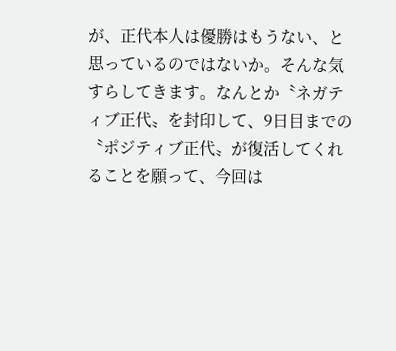が、正代本人は優勝はもうない、と思っているのではないか。そんな気すらしてきます。なんとか〝ネガティブ正代〟を封印して、9日目までの〝ポジティブ正代〟が復活してくれることを願って、今回は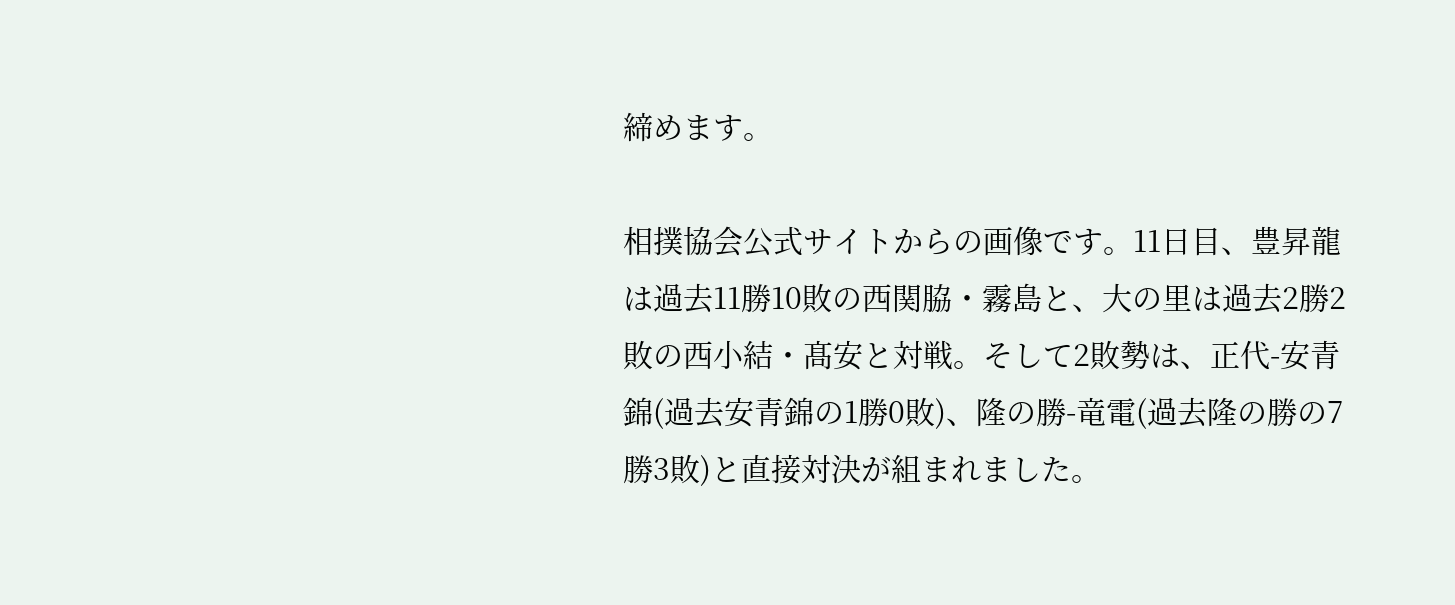締めます。

相撲協会公式サイトからの画像です。11日目、豊昇龍は過去11勝10敗の西関脇・霧島と、大の里は過去2勝2敗の西小結・髙安と対戦。そして2敗勢は、正代-安青錦(過去安青錦の1勝0敗)、隆の勝-竜電(過去隆の勝の7勝3敗)と直接対決が組まれました。